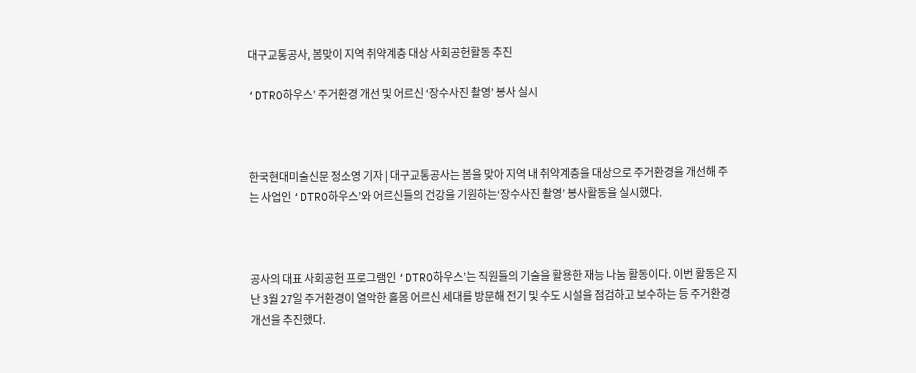대구교통공사, 봄맞이 지역 취약계층 대상 사회공헌활동 추진

‘DTRO하우스’ 주거환경 개선 및 어르신 ‘장수사진 촬영’ 봉사 실시



한국현대미술신문 정소영 기자 | 대구교통공사는 봄을 맞아 지역 내 취약계층을 대상으로 주거환경을 개선해 주는 사업인 ‘DTRO하우스’와 어르신들의 건강을 기원하는‘장수사진 촬영’ 봉사활동을 실시했다.



공사의 대표 사회공헌 프로그램인 ‘DTRO하우스’는 직원들의 기술을 활용한 재능 나눔 활동이다. 이번 활동은 지난 3월 27일 주거환경이 열악한 홀몸 어르신 세대를 방문해 전기 및 수도 시설을 점검하고 보수하는 등 주거환경 개선을 추진했다.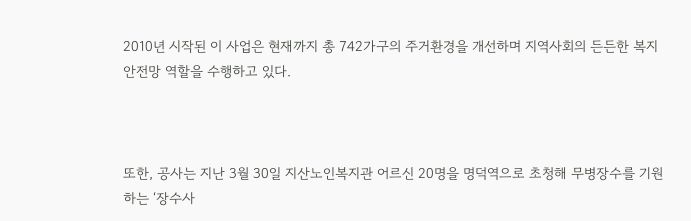2010년 시작된 이 사업은 현재까지 총 742가구의 주거환경을 개선하며 지역사회의 든든한 복지 안전망 역할을 수행하고 있다.



또한, 공사는 지난 3월 30일 지산노인복지관 어르신 20명을 명덕역으로 초청해 무병장수를 기원하는 ‘장수사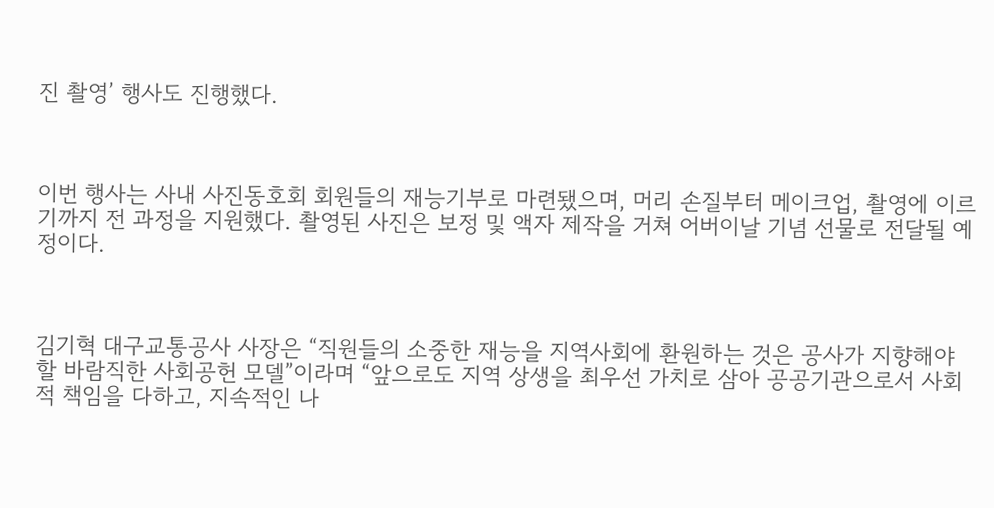진 촬영’ 행사도 진행했다.



이번 행사는 사내 사진동호회 회원들의 재능기부로 마련됐으며, 머리 손질부터 메이크업, 촬영에 이르기까지 전 과정을 지원했다. 촬영된 사진은 보정 및 액자 제작을 거쳐 어버이날 기념 선물로 전달될 예정이다.



김기혁 대구교통공사 사장은 “직원들의 소중한 재능을 지역사회에 환원하는 것은 공사가 지향해야 할 바람직한 사회공헌 모델”이라며 “앞으로도 지역 상생을 최우선 가치로 삼아 공공기관으로서 사회적 책임을 다하고, 지속적인 나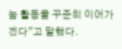눔 활동을 꾸준히 이어가겠다”고 말했다.